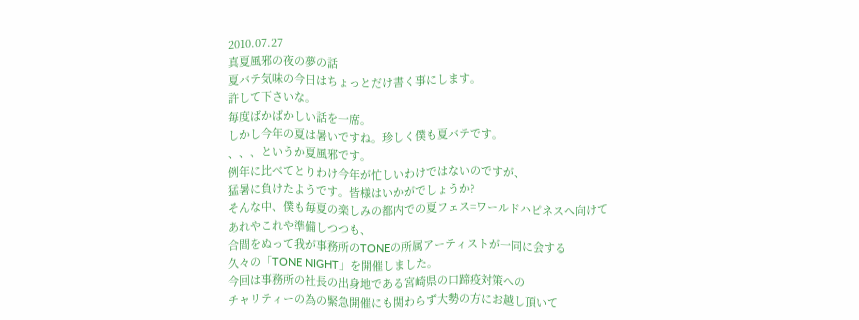2010.07.27
真夏風邪の夜の夢の話
夏バテ気味の今日はちょっとだけ書く事にします。
許して下さいな。
毎度ばかばかしい話を一席。
しかし今年の夏は暑いですね。珍しく僕も夏バテです。
、、、というか夏風邪です。
例年に比べてとりわけ今年が忙しいわけではないのですが、
猛暑に負けたようです。皆様はいかがでしょうか?
そんな中、僕も毎夏の楽しみの都内での夏フェス=ワールドハピネスへ向けて
あれやこれや準備しつつも、
合間をぬって我が事務所のTONEの所属アーティストが一同に会する
久々の「TONE NIGHT」を開催しました。
今回は事務所の社長の出身地である宮崎県の口蹄疫対策への
チャリティーの為の緊急開催にも関わらず大勢の方にお越し頂いて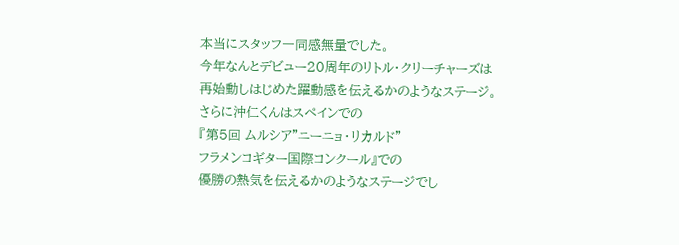本当にスタッフ一同感無量でした。
今年なんとデビュー20周年のリトル・クリーチャーズは
再始動しはじめた躍動感を伝えるかのようなステージ。
さらに沖仁くんはスペインでの
『第5回 ムルシア"ニーニョ・リカルド"
フラメンコギター国際コンクール』での
優勝の熱気を伝えるかのようなステージでし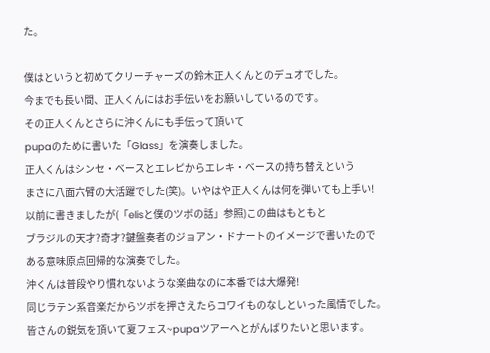た。

僕はというと初めてクリーチャーズの鈴木正人くんとのデュオでした。
今までも長い間、正人くんにはお手伝いをお願いしているのです。
その正人くんとさらに沖くんにも手伝って頂いて
pupaのために書いた「Glass」を演奏しました。
正人くんはシンセ・ベースとエレピからエレキ・ベースの持ち替えという
まさに八面六臂の大活躍でした(笑)。いやはや正人くんは何を弾いても上手い!
以前に書きましたが(「elisと僕のツボの話」参照)この曲はもともと
ブラジルの天才?奇才?鍵盤奏者のジョアン・ドナートのイメージで書いたので
ある意味原点回帰的な演奏でした。
沖くんは普段やり慣れないような楽曲なのに本番では大爆発!
同じラテン系音楽だからツボを押さえたらコワイものなしといった風情でした。
皆さんの鋭気を頂いて夏フェス~pupaツアーへとがんばりたいと思います。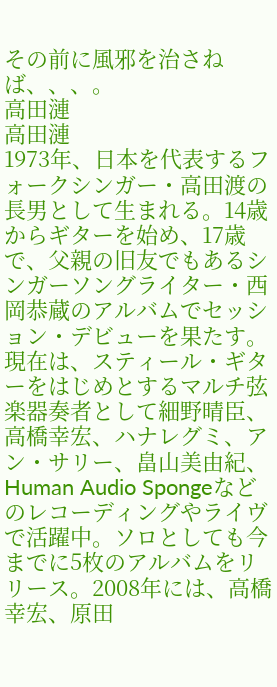その前に風邪を治さねば、、、。
高田漣
高田漣
1973年、日本を代表するフォークシンガー・高田渡の長男として生まれる。14歳からギターを始め、17歳で、父親の旧友でもあるシンガーソングライター・西岡恭蔵のアルバムでセッション・デビューを果たす。現在は、スティール・ギターをはじめとするマルチ弦楽器奏者として細野晴臣、高橋幸宏、ハナレグミ、アン・サリー、畠山美由紀、Human Audio Spongeなどのレコーディングやライヴで活躍中。ソロとしても今までに5枚のアルバムをリリース。2008年には、高橋幸宏、原田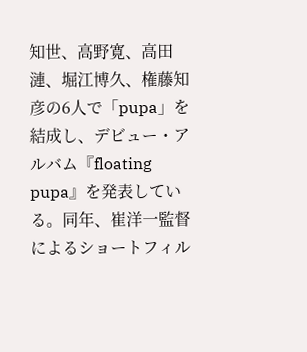知世、高野寛、高田漣、堀江博久、権藤知彦の6人で「pupa」を結成し、デビュー・アルバム『floating pupa』を発表している。同年、崔洋一監督によるショートフィル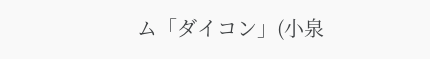ム「ダイコン」(小泉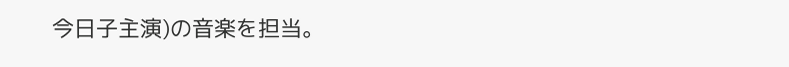今日子主演)の音楽を担当。